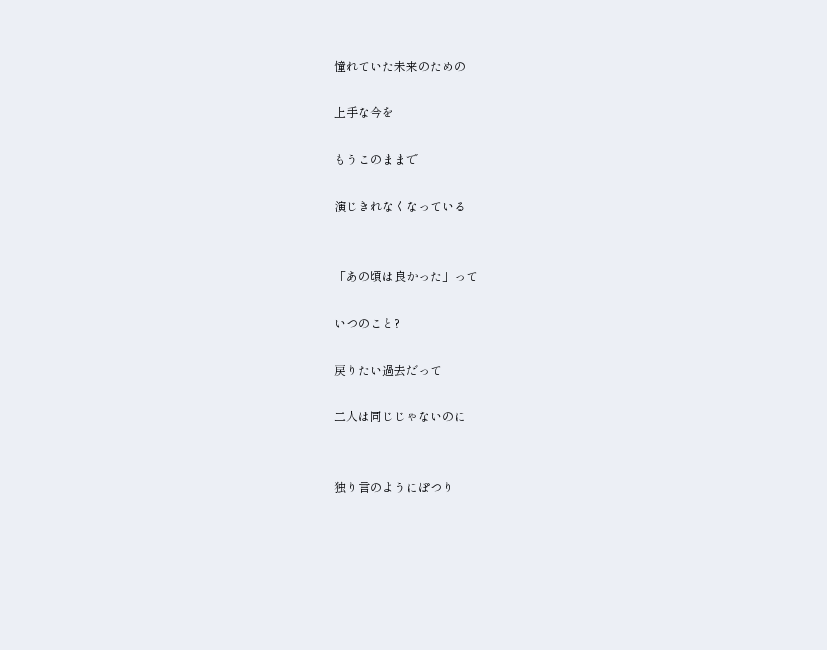憧れていた未来のための

上手な今を

もうこのままで

演じきれなくなっている


「あの頃は良かった」って

いつのこと?

戻りたい過去だって

二人は同じじゃないのに


独り言のようにぽつり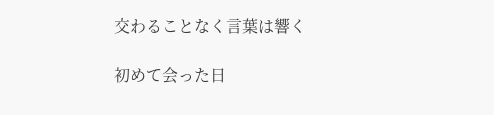交わることなく言葉は響く

初めて会った日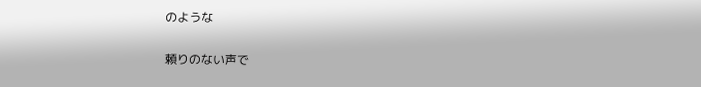のような

頼りのない声で